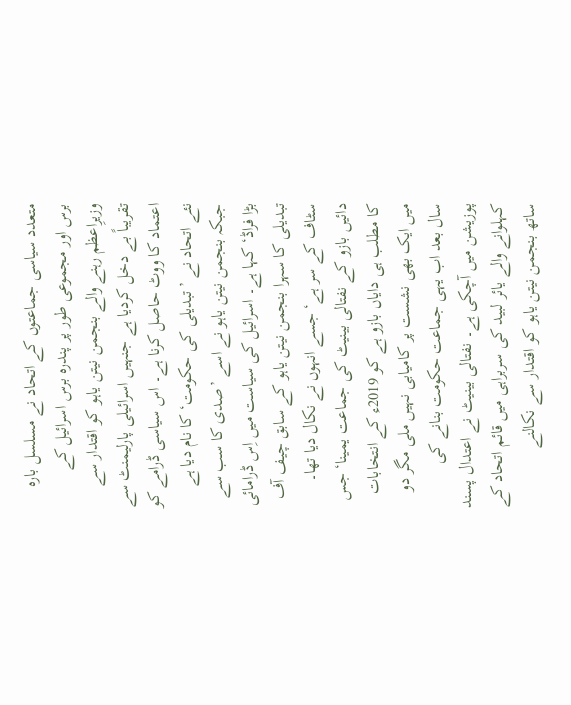متعدد سیاسی جماعتوں کے اتحاد نے مسلسل بارہ برس اور مجموعی طور پر پندرہ برس اسرائیل کے وزیرِاعظم رہنے والے بنجمن نیتن یاہو کو اقتدار سے تقریباً بے دخل کردیا ہے جنہیں اسرائیلی پارلیمنٹ سے اعتماد کا ووٹ حاصل کرنا ہے۔ اس سیاسی ڈرامے کو نئے اتحاد نے ’تبدیلی کی حکومت‘ کا نام دیا ہے جبکہ بنجمن نیتن یاہو نے اسے ’صدی کا سب سے بڑا فراڈ‘ کہا ہے۔ اسرائیل کی سیاست میں اِس ڈرامائی تبدیلی کا سہرا بنجمن نیتن یاہو کے سابق چیف آف سٹاف کے سر ہے‘ جسے انہوں نے نکال دیا تھا۔ دائیں بازو کے نفتالی بینیٹ کی جماعت یمینا‘ جس کا مطلب ہی دایاں بازو ہے کو 2019ء کے انتخابات میں ایک بھی نشست پر کامیابی نہیں ملی مگر دو سال بعد اب یہی جماعت حکومت بنانے کی پوزیشن میں آچکی ہے۔ نفتالی بینیٹ نے اعتدال پسند کہلوانے والے یائر لبید کی سربراہی میں قائم اتحاد کے ساتھ بنجمن نیتن یاہو کو اقتدار سے نکالنے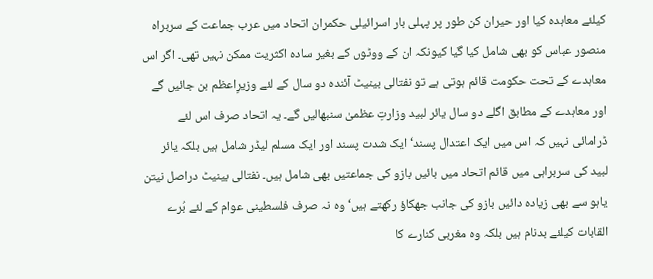کیلئے معاہدہ کیا اور حیران کن طور پر پہلی بار اسرائیلی حکمران اتحاد میں عرب جماعت کے سربراہ منصور عباس کو بھی شامل کیا گیا کیونکہ ان کے ووٹوں کے بغیر سادہ اکثریت ممکن نہیں تھی۔ اگر اس معاہدے کے تحت حکومت قائم ہوتی ہے تو نفتالی بینیٹ آئندہ دو سال کے لئے وزیرِاعظم بن جائیں گے اور معاہدے کے مطابق اگلے دو سال یائر لبید وزارتِ عظمیٰ سنبھالیں گے۔ یہ اتحاد صرف اس لئے ڈرامائی نہیں کہ اس میں ایک اعتدال پسند‘ ایک شدت پسند اور ایک مسلم لیڈر شامل ہیں بلکہ یائر لبید کی سربراہی میں قائم اتحاد میں بائیں بازو کی جماعتیں بھی شامل ہیں۔ نفتالی بینیٹ دراصل نیتن یاہو سے بھی زیادہ دائیں بازو کی جانب جھکاؤ رکھتے ہیں‘ وہ نہ صرف فلسطینی عوام کے لئے بُرے القابات کیلئے بدنام ہیں بلکہ وہ مغربی کنارے کا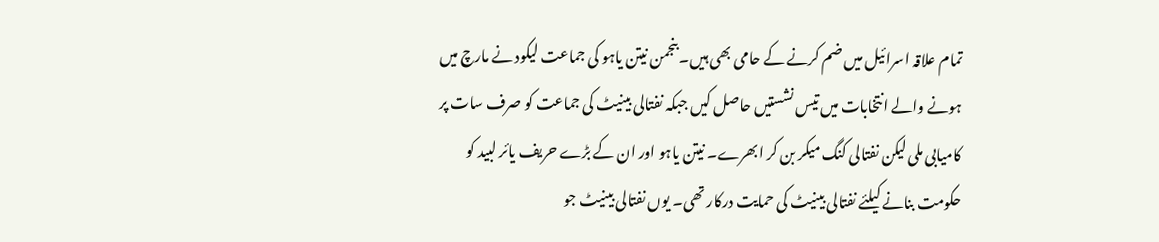تمام علاقہ اسرائیل میں ضم کرنے کے حامی بھی ہیں۔ بنجمن نیتن یاہو کی جماعت لیکود نے مارچ میں ہونے والے انتخابات میں تیس نشستیں حاصل کیں جبکہ نفتالی بینیٹ کی جماعت کو صرف سات پر کامیابی ملی لیکن نفتالی کنگ میکر بن کر ابھرے۔ نیتن یاہو اور ان کے بڑے حریف یائر لبید کو حکومت بنانے کیلئے نفتالی بینیٹ کی حمایت درکار تھی۔ یوں نفتالی بینیٹ جو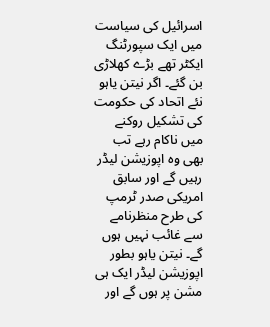اسرائیل کی سیاست میں ایک سپورٹنگ ایکٹر تھے بڑے کھلاڑی بن گئے۔ اگر نیتن یاہو نئے اتحاد کی حکومت کی تشکیل روکنے میں ناکام رہے تب بھی وہ اپوزیشن لیڈر رہیں گے اور سابق امریکی صدر ٹرمپ کی طرح منظرنامے سے غائب نہیں ہوں گے۔ نیتن یاہو بطور اپوزیشن لیڈر ایک ہی مشن پر ہوں گے اور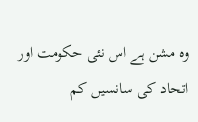وہ مشن ہے اس نئی حکومت اور اتحاد کی سانسیں کم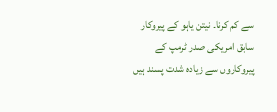سے کم کرنا۔ نیتن یاہو کے پیروکار سابق امریکی صدر ٹرمپ کے پیروکاروں سے زیادہ شدت پسند ہیں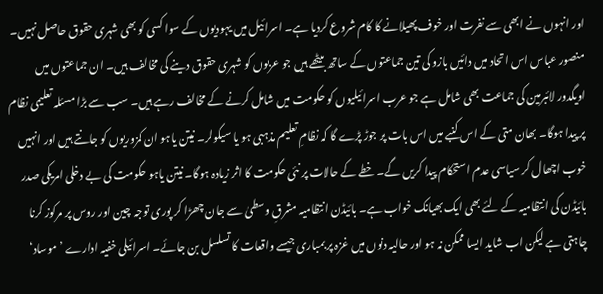اور انہوں نے ابھی سے نفرت اور خوف پھیلانے کا کام شروع کردیا ہے۔ اسرائیل میں یہودیوں کے سوا کسی کو بھی شہری حقوق حاصل نہیں۔ منصور عباس اس اتحاد میں دائیں بازو کی تین جماعتوں کے ساتھ بیٹھے ہیں جو عربوں کو شہری حقوق دینے کی مخالف ہیں۔ ان جماعتوں میں اویگدور لائبرمین کی جماعت بھی شامل ہے جو عرب اسرائیلیوں کو حکومت میں شامل کرنے کے مخالف رہے ہیں۔ سب سے بڑا مسئلہ تعلیمی نظام پر پیدا ہوگا۔ بھان متی کے اس کنبے میں اس بات پر جوڑ پڑے گا کہ نظامِ تعلیم مذہبی ہو یا سیکولر۔ نیتن یاہو ان کمزوریوں کو جانتے ہیں اور انہیں خوب اچھال کر سیاسی عدم استحکام پیدا کریں گے۔ خطے کے حالات پر نئی حکومت کا اثر زیادہ ہوگا۔ نیتن یاہو حکومت کی بے دخلی امریکی صدر بائیڈن کی انتظامیہ کے لئے بھی ایک بھیانک خواب ہے۔ بائیڈن انتظامیہ مشرقِ وسطیٰ سے جان چھڑا کر پوری توجہ چین اور روس پر مرکوز کرنا چاہتی ہے لیکن اب شاید ایسا ممکن نہ ہو اور حالیہ دنوں میں غزہ پر بمباری جیسے واقعات کا تسلسل بن جائے۔ اسرائیلی خفیہ ادارے ’موساد‘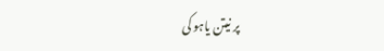پر نیتن یاہو کی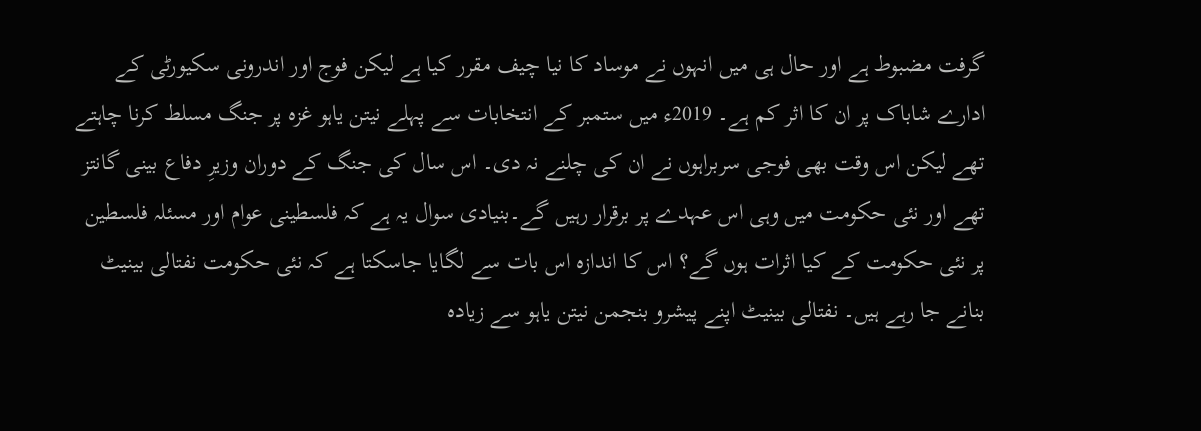گرفت مضبوط ہے اور حال ہی میں انہوں نے موساد کا نیا چیف مقرر کیا ہے لیکن فوج اور اندرونی سکیورٹی کے ادارے شاباک پر ان کا اثر کم ہے۔ 2019ء میں ستمبر کے انتخابات سے پہلے نیتن یاہو غزہ پر جنگ مسلط کرنا چاہتے تھے لیکن اس وقت بھی فوجی سربراہوں نے ان کی چلنے نہ دی۔ اس سال کی جنگ کے دوران وزیرِ دفاع بینی گانتز تھے اور نئی حکومت میں وہی اس عہدے پر برقرار رہیں گے۔بنیادی سوال یہ ہے کہ فلسطینی عوام اور مسئلہ فلسطین پر نئی حکومت کے کیا اثرات ہوں گے؟ اس کا اندازہ اس بات سے لگایا جاسکتا ہے کہ نئی حکومت نفتالی بینیٹ بنانے جا رہے ہیں۔ نفتالی بینیٹ اپنے پیشرو بنجمن نیتن یاہو سے زیادہ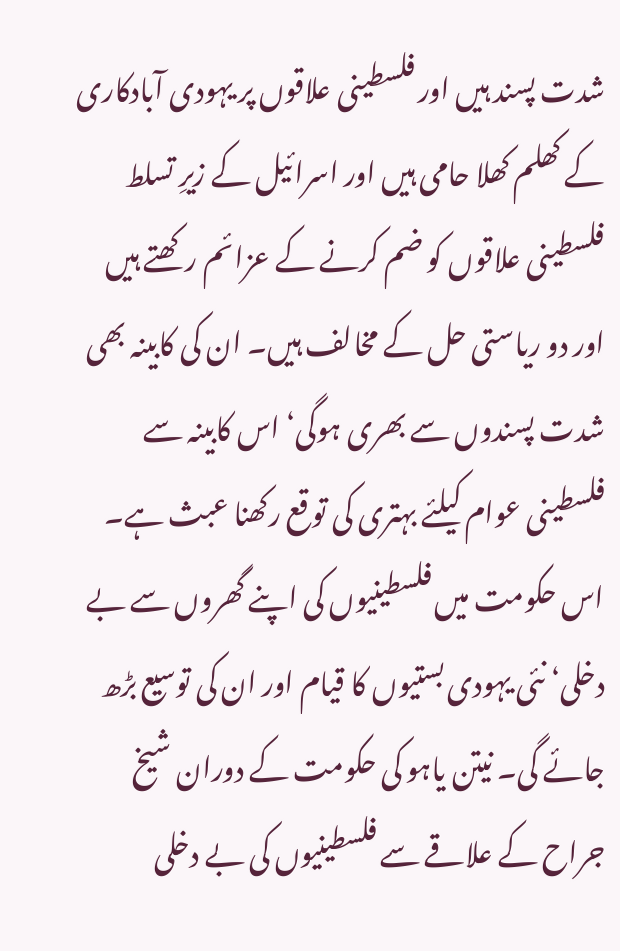شدت پسند ہیں اور فلسطینی علاقوں پر یہودی آبادکاری کے کھلم کھلا حامی ہیں اور اسرائیل کے زیرِ تسلط فلسطینی علاقوں کو ضم کرنے کے عزائم رکھتے ہیں اور دو ریاستی حل کے مخالف ہیں۔ ان کی کابینہ بھی شدت پسندوں سے بھری ہوگی‘ اس کابینہ سے فلسطینی عوام کیلئے بہتری کی توقع رکھنا عبث ہے۔ اس حکومت میں فلسطینیوں کی اپنے گھروں سے بے دخلی‘ نئی یہودی بستیوں کا قیام اور ان کی توسیع بڑھ جائے گی۔ نیتن یاہو کی حکومت کے دوران شیخ جراح کے علاقے سے فلسطینیوں کی بے دخلی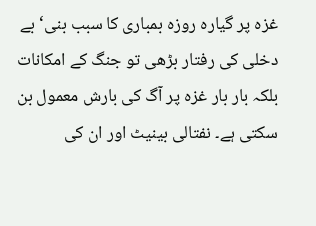غزہ پر گیارہ روزہ بمباری کا سبب بنی‘ بے دخلی کی رفتار بڑھی تو جنگ کے امکانات بلکہ بار بار غزہ پر آگ کی بارش معمول بن سکتی ہے۔ نفتالی بینیٹ اور ان کی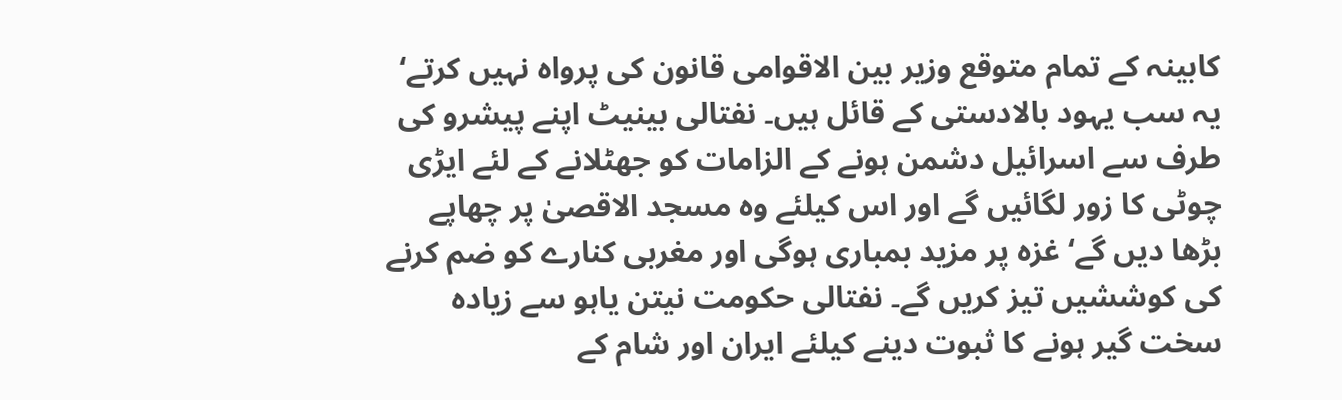کابینہ کے تمام متوقع وزیر بین الاقوامی قانون کی پرواہ نہیں کرتے‘ یہ سب یہود بالادستی کے قائل ہیں۔ نفتالی بینیٹ اپنے پیشرو کی طرف سے اسرائیل دشمن ہونے کے الزامات کو جھٹلانے کے لئے ایڑی چوٹی کا زور لگائیں گے اور اس کیلئے وہ مسجد الاقصیٰ پر چھاپے بڑھا دیں گے‘ غزہ پر مزید بمباری ہوگی اور مغربی کنارے کو ضم کرنے کی کوششیں تیز کریں گے۔ نفتالی حکومت نیتن یاہو سے زیادہ سخت گیر ہونے کا ثبوت دینے کیلئے ایران اور شام کے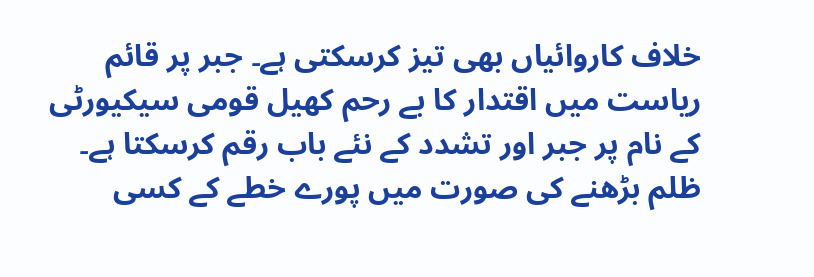خلاف کاروائیاں بھی تیز کرسکتی ہے۔ جبر پر قائم ریاست میں اقتدار کا بے رحم کھیل قومی سیکیورٹی کے نام پر جبر اور تشدد کے نئے باب رقم کرسکتا ہے۔ ظلم بڑھنے کی صورت میں پورے خطے کے کسی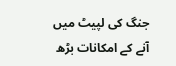جنگ کی لپیٹ میں آنے کے امکانات بڑھ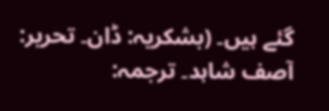گئے ہیں۔ (بشکریہ: ڈان۔ تحریر: آصف شاہد۔ ترجمہ: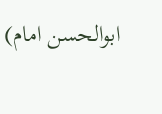ابوالحسن امام)